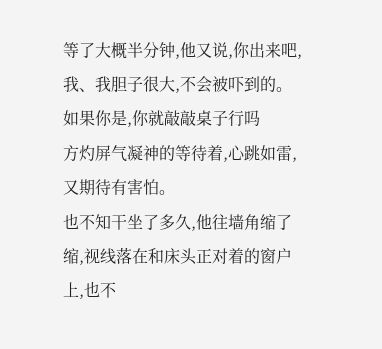等了大概半分钟,他又说,你出来吧,我、我胆子很大,不会被吓到的。
如果你是,你就敲敲桌子行吗
方灼屏气凝神的等待着,心跳如雷,又期待有害怕。
也不知干坐了多久,他往墙角缩了缩,视线落在和床头正对着的窗户上,也不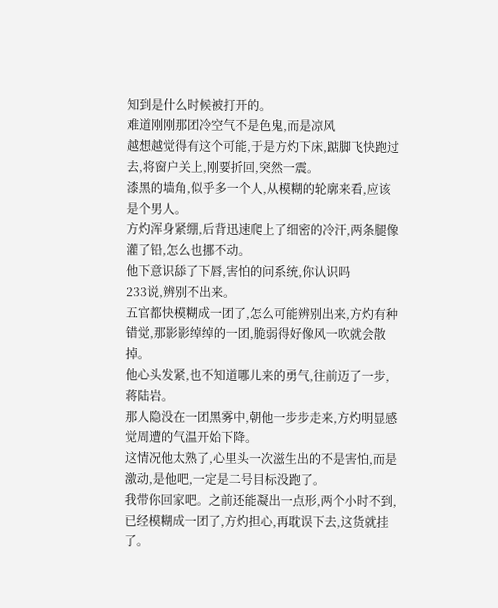知到是什么时候被打开的。
难道刚刚那团冷空气不是色鬼,而是凉风
越想越觉得有这个可能,于是方灼下床,踮脚飞快跑过去,将窗户关上,刚要折回,突然一震。
漆黑的墙角,似乎多一个人,从模糊的轮廓来看,应该是个男人。
方灼浑身紧绷,后背迅速爬上了细密的冷汗,两条腿像灌了铅,怎么也挪不动。
他下意识舔了下唇,害怕的问系统,你认识吗
233说,辨别不出来。
五官都快模糊成一团了,怎么可能辨别出来,方灼有种错觉,那影影绰绰的一团,脆弱得好像风一吹就会散掉。
他心头发紧,也不知道哪儿来的勇气,往前迈了一步,蒋陆岩。
那人隐没在一团黑雾中,朝他一步步走来,方灼明显感觉周遭的气温开始下降。
这情况他太熟了,心里头一次滋生出的不是害怕,而是激动,是他吧,一定是二号目标没跑了。
我带你回家吧。之前还能凝出一点形,两个小时不到,已经模糊成一团了,方灼担心,再耽误下去,这货就挂了。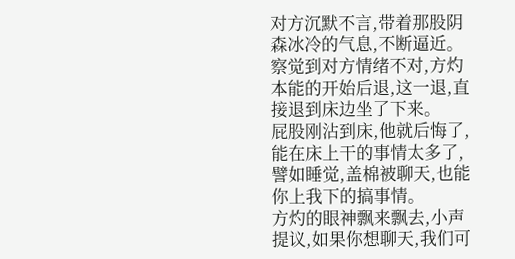对方沉默不言,带着那股阴森冰冷的气息,不断逼近。
察觉到对方情绪不对,方灼本能的开始后退,这一退,直接退到床边坐了下来。
屁股刚沾到床,他就后悔了,能在床上干的事情太多了,譬如睡觉,盖棉被聊天,也能你上我下的搞事情。
方灼的眼神飘来飘去,小声提议,如果你想聊天,我们可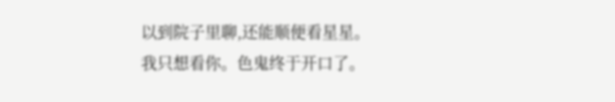以到院子里聊,还能顺便看星星。
我只想看你。色鬼终于开口了。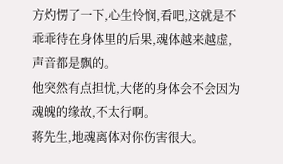方灼愣了一下,心生怜悯,看吧,这就是不乖乖待在身体里的后果,魂体越来越虚,声音都是飘的。
他突然有点担忧,大佬的身体会不会因为魂魄的缘故,不太行啊。
蒋先生,地魂离体对你伤害很大。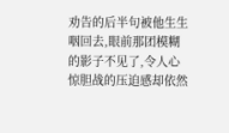劝告的后半句被他生生咽回去,眼前那团模糊的影子不见了,令人心惊胆战的压迫感却依然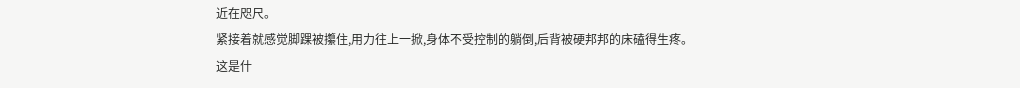近在咫尺。
紧接着就感觉脚踝被攥住,用力往上一掀,身体不受控制的躺倒,后背被硬邦邦的床磕得生疼。
这是什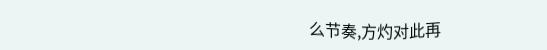么节奏,方灼对此再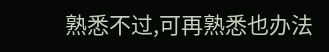熟悉不过,可再熟悉也办法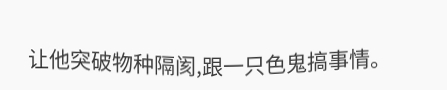让他突破物种隔阂,跟一只色鬼搞事情。